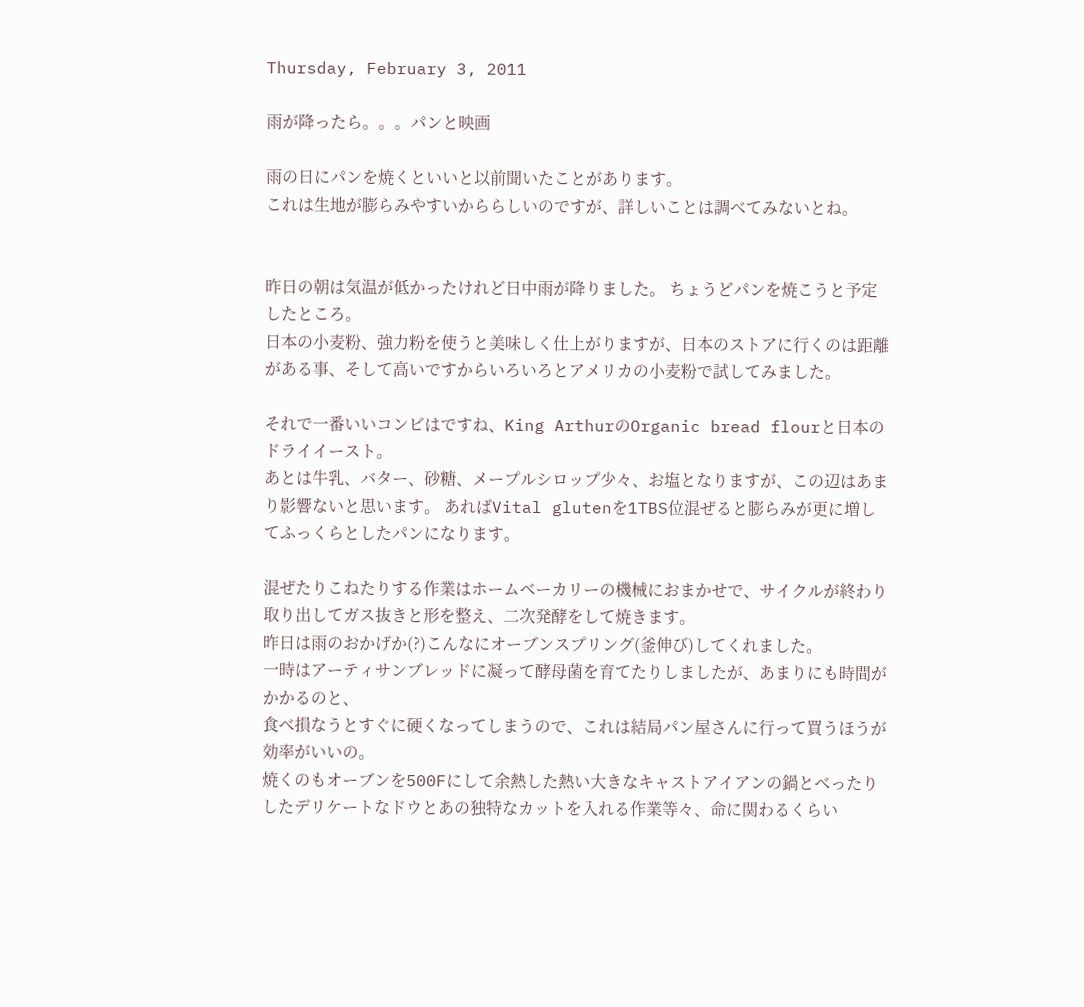Thursday, February 3, 2011

雨が降ったら。。。パンと映画

雨の日にパンを焼くといいと以前聞いたことがあります。
これは生地が膨らみやすいかららしいのですが、詳しいことは調べてみないとね。


昨日の朝は気温が低かったけれど日中雨が降りました。 ちょうどパンを焼こうと予定したところ。
日本の小麦粉、強力粉を使うと美味しく仕上がりますが、日本のストアに行くのは距離がある事、そして高いですからいろいろとアメリカの小麦粉で試してみました。

それで一番いいコンビはですね、King ArthurのOrganic bread flourと日本のドライイースト。
あとは牛乳、バター、砂糖、メープルシロップ少々、お塩となりますが、この辺はあまり影響ないと思います。 あればVital glutenを1TBS位混ぜると膨らみが更に増してふっくらとしたパンになります。

混ぜたりこねたりする作業はホームベーカリーの機械におまかせで、サイクルが終わり取り出してガス抜きと形を整え、二次発酵をして焼きます。
昨日は雨のおかげか(?)こんなにオーブンスプリング(釜伸び)してくれました。
一時はアーティサンブレッドに凝って酵母菌を育てたりしましたが、あまりにも時間がかかるのと、
食べ損なうとすぐに硬くなってしまうので、これは結局パン屋さんに行って買うほうが効率がいいの。
焼くのもオーブンを500Fにして余熱した熱い大きなキャストアイアンの鍋とべったりしたデリケートなドウとあの独特なカットを入れる作業等々、命に関わるくらい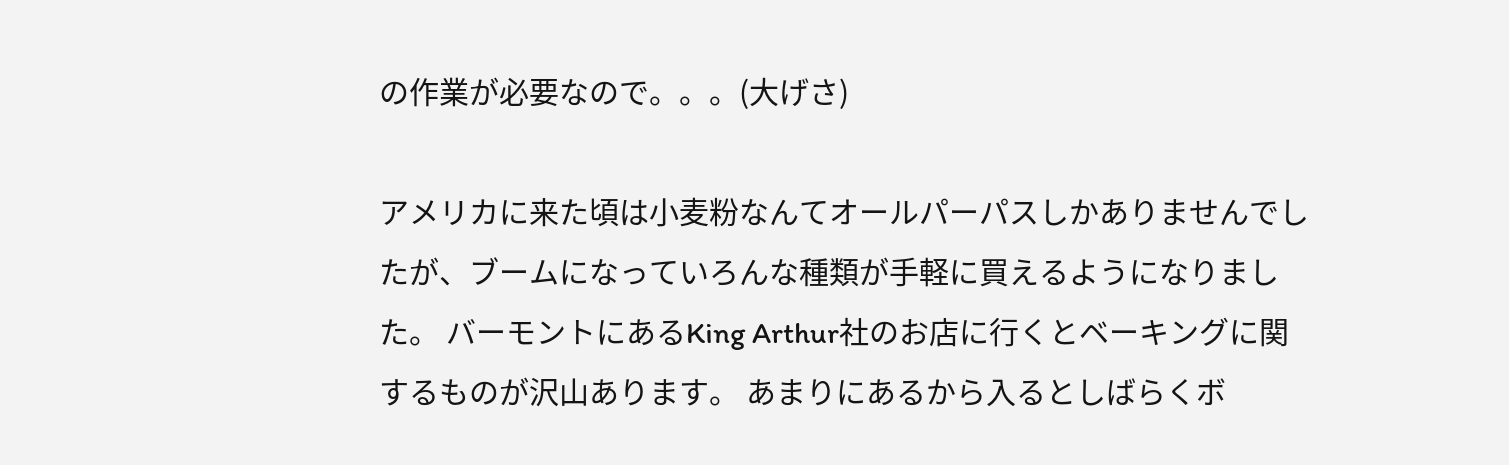の作業が必要なので。。。(大げさ)

アメリカに来た頃は小麦粉なんてオールパーパスしかありませんでしたが、ブームになっていろんな種類が手軽に買えるようになりました。 バーモントにあるKing Arthur社のお店に行くとベーキングに関するものが沢山あります。 あまりにあるから入るとしばらくボ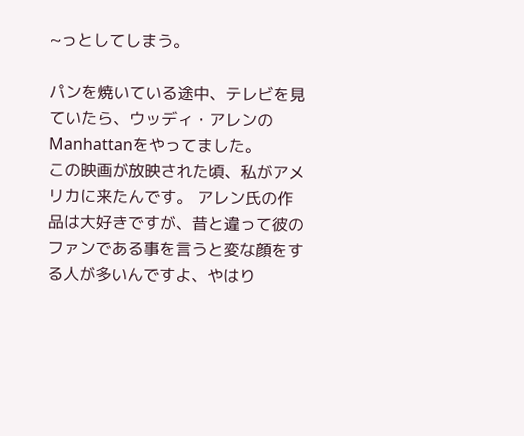~っとしてしまう。

パンを焼いている途中、テレビを見ていたら、ウッディ・アレンのManhattanをやってました。
この映画が放映された頃、私がアメリカに来たんです。 アレン氏の作品は大好きですが、昔と違って彼のファンである事を言うと変な顔をする人が多いんですよ、やはり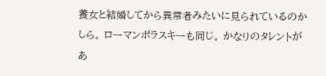養女と結婚してから異常者みたいに見られているのかしら。 ローマンポラスキーも同じ。 かなりのタレントがあ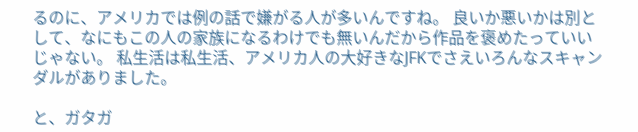るのに、アメリカでは例の話で嫌がる人が多いんですね。 良いか悪いかは別として、なにもこの人の家族になるわけでも無いんだから作品を褒めたっていいじゃない。 私生活は私生活、アメリカ人の大好きなJFKでさえいろんなスキャンダルがありました。

と、ガタガ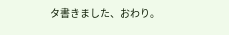タ書きました、おわり。